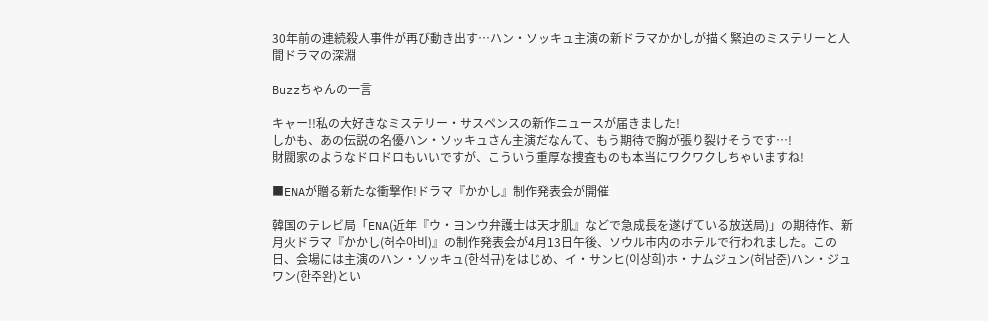30年前の連続殺人事件が再び動き出す…ハン・ソッキュ主演の新ドラマかかしが描く緊迫のミステリーと人間ドラマの深淵

Buzzちゃんの一言

キャー!!私の大好きなミステリー・サスペンスの新作ニュースが届きました!
しかも、あの伝説の名優ハン・ソッキュさん主演だなんて、もう期待で胸が張り裂けそうです…!
財閥家のようなドロドロもいいですが、こういう重厚な捜査ものも本当にワクワクしちゃいますね!

■ENAが贈る新たな衝撃作!ドラマ『かかし』制作発表会が開催

韓国のテレビ局「ENA(近年『ウ・ヨンウ弁護士は天才肌』などで急成長を遂げている放送局)」の期待作、新月火ドラマ『かかし(허수아비)』の制作発表会が4月13日午後、ソウル市内のホテルで行われました。この日、会場には主演のハン・ソッキュ(한석규)をはじめ、イ・サンヒ(이상희)ホ・ナムジュン(허남준)ハン・ジュワン(한주완)とい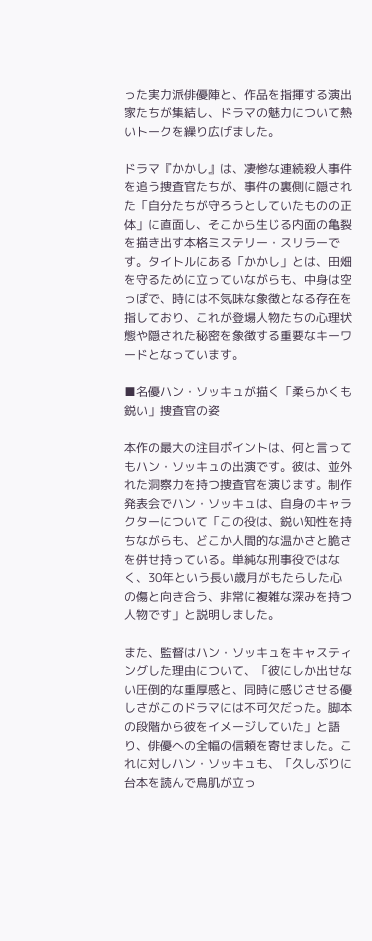った実力派俳優陣と、作品を指揮する演出家たちが集結し、ドラマの魅力について熱いトークを繰り広げました。

ドラマ『かかし』は、凄惨な連続殺人事件を追う捜査官たちが、事件の裏側に隠された「自分たちが守ろうとしていたものの正体」に直面し、そこから生じる内面の亀裂を描き出す本格ミステリー・スリラーです。タイトルにある「かかし」とは、田畑を守るために立っていながらも、中身は空っぽで、時には不気味な象徴となる存在を指しており、これが登場人物たちの心理状態や隠された秘密を象徴する重要なキーワードとなっています。

■名優ハン・ソッキュが描く「柔らかくも鋭い」捜査官の姿

本作の最大の注目ポイントは、何と言ってもハン・ソッキュの出演です。彼は、並外れた洞察力を持つ捜査官を演じます。制作発表会でハン・ソッキュは、自身のキャラクターについて「この役は、鋭い知性を持ちながらも、どこか人間的な温かさと脆さを併せ持っている。単純な刑事役ではなく、30年という長い歳月がもたらした心の傷と向き合う、非常に複雑な深みを持つ人物です」と説明しました。

また、監督はハン・ソッキュをキャスティングした理由について、「彼にしか出せない圧倒的な重厚感と、同時に感じさせる優しさがこのドラマには不可欠だった。脚本の段階から彼をイメージしていた」と語り、俳優への全幅の信頼を寄せました。これに対しハン・ソッキュも、「久しぶりに台本を読んで鳥肌が立っ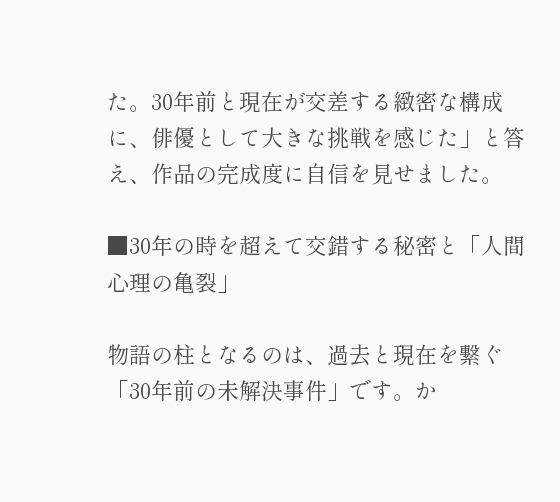た。30年前と現在が交差する緻密な構成に、俳優として大きな挑戦を感じた」と答え、作品の完成度に自信を見せました。

■30年の時を超えて交錯する秘密と「人間心理の亀裂」

物語の柱となるのは、過去と現在を繋ぐ「30年前の未解決事件」です。か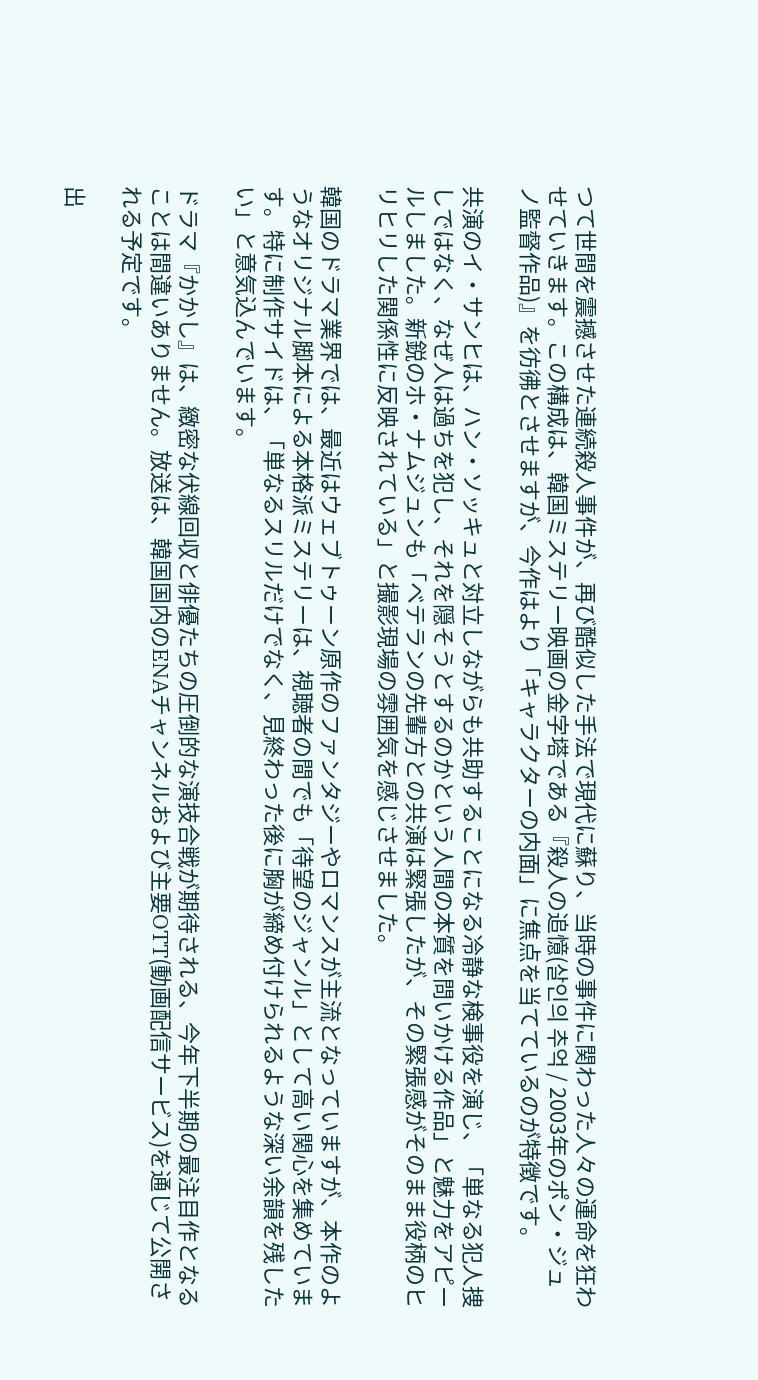つて世間を震撼させた連続殺人事件が、再び酷似した手法で現代に蘇り、当時の事件に関わった人々の運命を狂わせていきます。この構成は、韓国ミステリー映画の金字塔である『殺人の追憶(살인의 추억 / 2003年のポン・ジュノ監督作品)』を彷彿とさせますが、今作はより「キャラクターの内面」に焦点を当てているのが特徴です。

共演のイ・サンヒは、ハン・ソッキュと対立しながらも共助することになる冷静な検事役を演じ、「単なる犯人捜しではなく、なぜ人は過ちを犯し、それを隠そうとするのかという人間の本質を問いかける作品」と魅力をアピールしました。新鋭のホ・ナムジュンも「ベテランの先輩方との共演は緊張したが、その緊張感がそのまま役柄のヒリヒリした関係性に反映されている」と撮影現場の雰囲気を感じさせました。

韓国のドラマ業界では、最近はウェブトゥーン原作のファンタジーやロマンスが主流となっていますが、本作のようなオリジナル脚本による本格派ミステリーは、視聴者の間でも「待望のジャンル」として高い関心を集めています。特に制作サイドは、「単なるスリルだけでなく、見終わった後に胸が締め付けられるような深い余韻を残したい」と意気込んでいます。

ドラマ『かかし』は、緻密な伏線回収と俳優たちの圧倒的な演技合戦が期待される、今年下半期の最注目作となることは間違いありません。放送は、韓国国内のENAチャンネルおよび主要OTT(動画配信サービス)を通じて公開される予定です。

出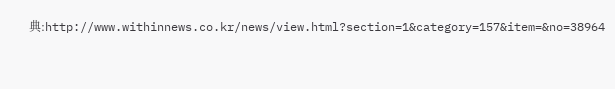典:http://www.withinnews.co.kr/news/view.html?section=1&category=157&item=&no=38964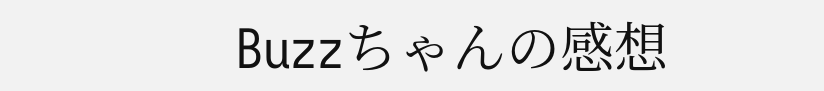Buzzちゃんの感想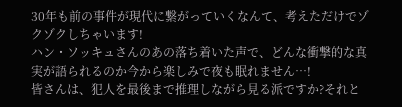30年も前の事件が現代に繋がっていくなんて、考えただけでゾクゾクしちゃいます!
ハン・ソッキュさんのあの落ち着いた声で、どんな衝撃的な真実が語られるのか今から楽しみで夜も眠れません…!
皆さんは、犯人を最後まで推理しながら見る派ですか?それと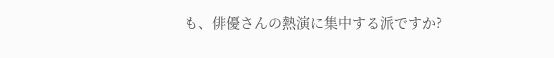も、俳優さんの熱演に集中する派ですか?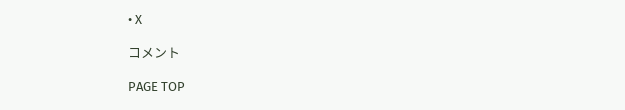• X

コメント

PAGE TOP